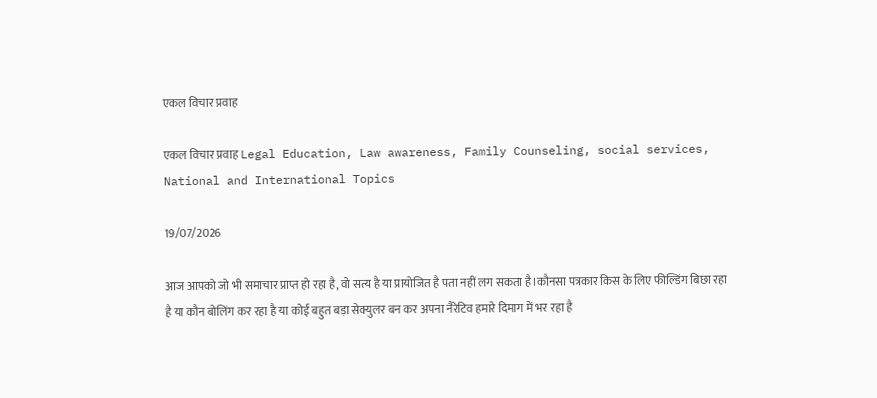एकल विचार प्रवाह

एकल विचार प्रवाह Legal Education, Law awareness, Family Counseling, social services, National and International Topics

19/07/2026

आज आपको जो भी समाचार प्राप्त हो रहा है, वो सत्य है या प्रायोजित है पता नहीं लग सकता है।कौनसा पत्रकार किस के लिए फील्डिंग बिछा रहा है या कौन बोलिंग कर रहा है या कोई बहुत बड़ा सेक्युलर बन कर अपना नैरेटिव हमारे दिमाग में भर रहा है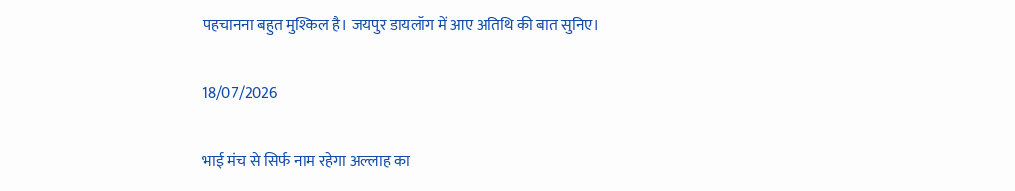पहचानना बहुत मुश्किल है। जयपुर डायलॉग में आए अतिथि की बात सुनिए।

18/07/2026

भाई मंच से सिर्फ नाम रहेगा अल्लाह का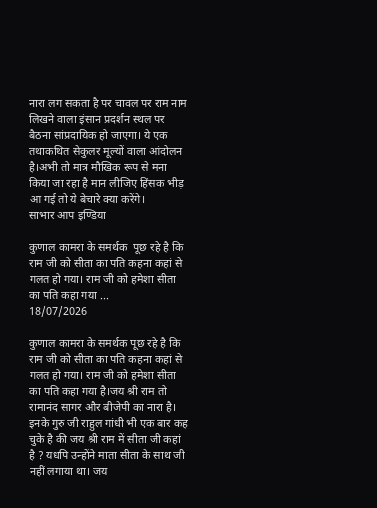नारा लग सकता है पर चावल पर राम नाम लिखने वाला इंसान प्रदर्शन स्थल पर बैठना सांप्रदायिक हो जाएगा। ये एक तथाकथित सेकुलर मूल्यों वाला आंदोलन है।अभी तो मात्र मौखिक रूप से मना किया जा रहा है मान लीजिए हिंसक भीड़ आ गई तो ये बेचारे क्या करेंगे।
साभार आप इण्डिया

कुणाल कामरा के समर्थक  पूछ रहे है कि राम जी को सीता का पति कहना कहां से गलत हो गया। राम जी को हमेशा सीता का पति कहा गया ...
18/07/2026

कुणाल कामरा के समर्थक पूछ रहे है कि राम जी को सीता का पति कहना कहां से गलत हो गया। राम जी को हमेशा सीता का पति कहा गया है।जय श्री राम तो रामानंद सागर और बीजेपी का नारा है। इनके गुरु जी राहुल गांधी भी एक बार कह चुके है की जय श्री राम में सीता जी कहां है ? यधपि उन्होंने माता सीता के साथ जी नहीं लगाया था। जय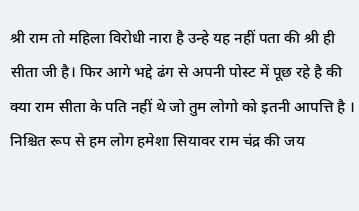श्री राम तो महिला विरोधी नारा है उन्हे यह नहीं पता की श्री ही सीता जी है। फिर आगे भद्दे ढंग से अपनी पोस्ट में पूछ रहे है की क्या राम सीता के पति नहीं थे जो तुम लोगो को इतनी आपत्ति है । निश्चित रूप से हम लोग हमेशा सियावर राम चंद्र की जय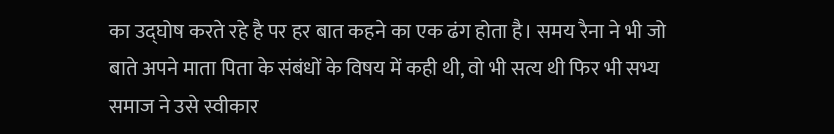का उद्घोष करते रहे है पर हर बात कहने का एक ढंग होता है। समय रैना ने भी जो बाते अपने माता पिता के संबंधों के विषय में कही थी, वो भी सत्य थी फिर भी सभ्य समाज ने उसे स्वीकार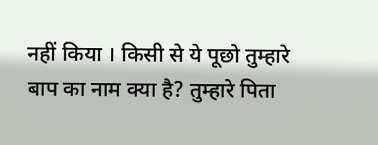नहीं किया । किसी से ये पूछो तुम्हारे बाप का नाम क्या है? तुम्हारे पिता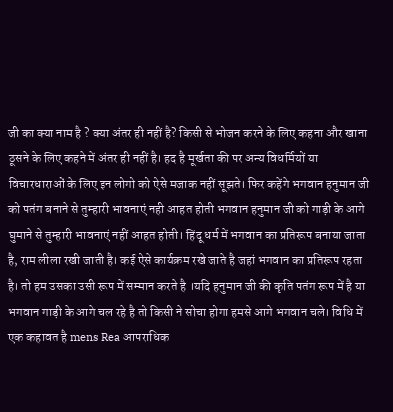जी का क्या नाम है ? क्या अंतर ही नहीं है? किसी से भोजन करने के लिए कहना और खाना ठूसने के लिए कहने में अंतर ही नहीं है। हद है मूर्खता की पर अन्य विधर्मियों या विचारधाराओं के लिए इन लोगो को ऐसे मजाक नहीं सूझते। फिर कहेंगे भगवान हनुमान जी को पतंग बनाने से तुम्हारी भावनाएं नही आहत होती भगवान हनुमान जी को गाड़ी के आगे घुमाने से तुम्हारी भावनाएं नहीं आहत होती। हिंदू धर्म में भगवान का प्रतिरूप बनाया जाता है, राम लीला रखी जाती है। कई ऐसे कार्यक्रम रखे जाते है जहां भगवान का प्रतिरूप रहता है। तो हम उसका उसी रूप में सम्मान करते है ।यदि हनुमान जी की कृति पतंग रूप में है या भगवान गाड़ी के आगे चल रहे है तो किसी ने सोचा होगा हमसे आगे भगवान चले। विधि में एक कहावत है mens Rea आपराधिक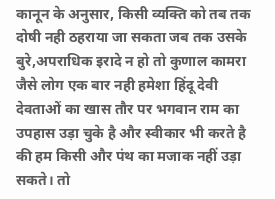कानून के अनुसार, किसी व्यक्ति को तब तक दोषी नही ठहराया जा सकता जब तक उसके बुरे,अपराधिक इरादे न हो तो कुणाल कामरा जैसे लोग एक बार नही हमेशा हिंदू देवी देवताओं का खास तौर पर भगवान राम का उपहास उड़ा चुके है और स्वीकार भी करते है की हम किसी और पंथ का मजाक नहीं उड़ा सकते। तो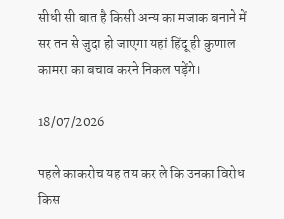सीधी सी बात है किसी अन्य का मजाक बनाने में सर तन से जुदा हो जाएगा यहां हिंदू ही कुणाल कामरा का बचाव करने निकल पड़ेंगे।

18/07/2026

पहले काकरोच यह तय कर ले कि उनका विरोध किस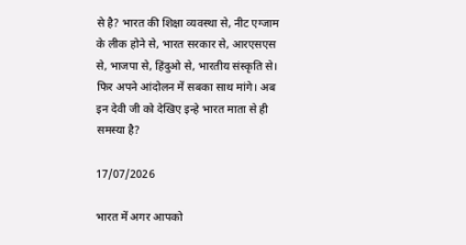से है? भारत की शिक्षा व्यवस्था से, नीट एग्जाम के लीक होने से, भारत सरकार से, आरएसएस से, भाजपा से, हिंदुओ से, भारतीय संस्कृति से। फिर अपने आंदोलन में सबका साथ मांगे। अब इन देवी जी को देखिए इन्हे भारत माता से ही समस्या है?

17/07/2026

भारत में अगर आपको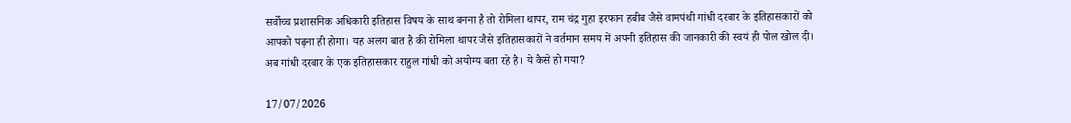सर्वोच्च प्रशासनिक अधिकारी इतिहास विषय के साथ बनना है तो रोमिला थापर, राम चंद्र गुहा इरफान हबीब जैसे वामपंथी गांधी दरबार के इतिहासकारों को आपको पढ़ना ही होगा। यह अलग बात है की रोमिला थापर जैसे इतिहासकारों ने वर्तमान समय में अपनी इतिहास की जानकारी की स्वयं ही पोल खोल दी। अब गांधी दरबार के एक इतिहासकार राहुल गांधी को अयोग्य बता रहे है। ये कैसे हो गया?

17/07/2026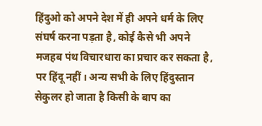हिंदुओ को अपने देश में ही अपने धर्म के लिए संघर्ष करना पड़ता है, कोई कैसे भी अपने मजहब पंथ विचारधारा का प्रचार कर सकता है, पर हिंदू नहीं। अन्य सभी के लिए हिंदुस्तान सेकुलर हो जाता है किसी के बाप का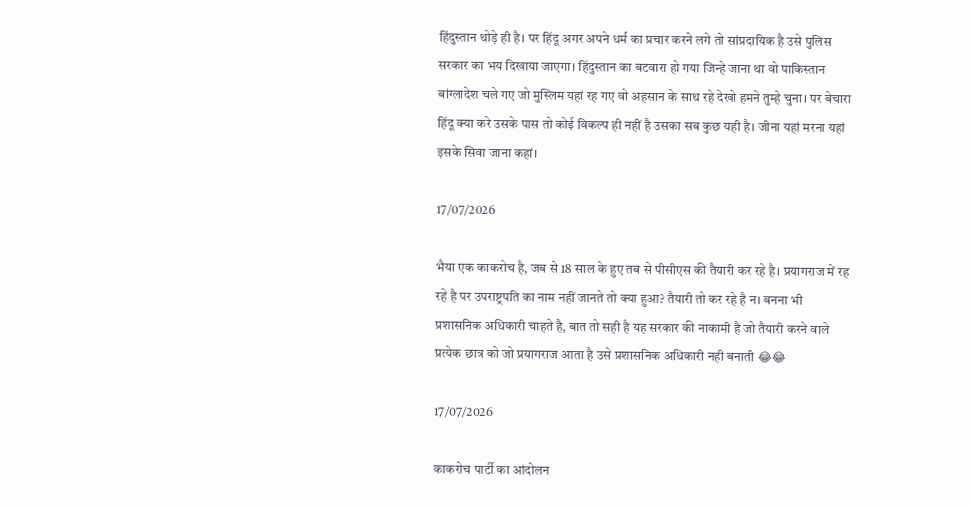हिंदुस्तान थोड़े ही है। पर हिंदू अगर अपने धर्म का प्रचार करने लगे तो सांप्रदायिक है उसे पुलिस सरकार का भय दिखाया जाएगा। हिंदुस्तान का बटवारा हो गया जिन्हे जाना था वो पाकिस्तान बांग्लादेश चले गए जो मुस्लिम यहां रह गए वो अहसान के साथ रहे देखो हमने तुम्हे चुना। पर बेचारा हिंदू क्या करे उसके पास तो कोई विकल्प ही नहीं है उसका सब कुछ यही है। जीना यहां मरना यहां इसके सिवा जाना कहां।

17/07/2026

भैया एक काकरोच है, जब से 18 साल के हुए तब से पीसीएस की तैयारी कर रहे है। प्रयागराज में रह रहे है पर उपराष्ट्रपति का नाम नहीं जानते तो क्या हुआ? तैयारी तो कर रहे है न। बनना भी प्रशासनिक अधिकारी चाहते है, बात तो सही है यह सरकार की नाकामी है जो तैयारी करने वाले प्रत्येक छात्र को जो प्रयागराज आता है उसे प्रशासनिक अधिकारी नही बनाती 😂😂

17/07/2026

काकरोच पार्टी का आंदोलन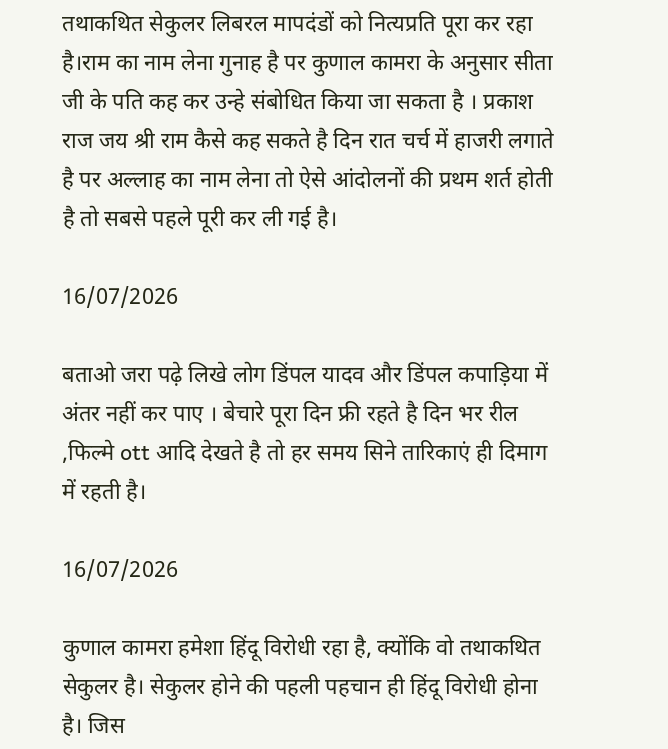तथाकथित सेकुलर लिबरल मापदंडों को नित्यप्रति पूरा कर रहा है।राम का नाम लेना गुनाह है पर कुणाल कामरा के अनुसार सीता जी के पति कह कर उन्हे संबोधित किया जा सकता है । प्रकाश राज जय श्री राम कैसे कह सकते है दिन रात चर्च में हाजरी लगाते है पर अल्लाह का नाम लेना तो ऐसे आंदोलनों की प्रथम शर्त होती है तो सबसे पहले पूरी कर ली गई है।

16/07/2026

बताओ जरा पढ़े लिखे लोग डिंपल यादव और डिंपल कपाड़िया में अंतर नहीं कर पाए । बेचारे पूरा दिन फ्री रहते है दिन भर रील ,फिल्मे ott आदि देखते है तो हर समय सिने तारिकाएं ही दिमाग में रहती है।

16/07/2026

कुणाल कामरा हमेशा हिंदू विरोधी रहा है, क्योंकि वो तथाकथित सेकुलर है। सेकुलर होने की पहली पहचान ही हिंदू विरोधी होना है। जिस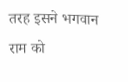तरह इसने भगवान राम को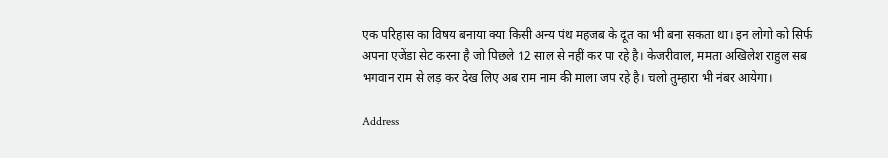एक परिहास का विषय बनाया क्या किसी अन्य पंथ महजब के दूत का भी बना सकता था। इन लोगो को सिर्फ अपना एजेंडा सेट करना है जो पिछले 12 साल से नहीं कर पा रहे है। केजरीवाल, ममता अखिलेश राहुल सब भगवान राम से लड़ कर देख लिए अब राम नाम की माला जप रहे है। चलो तुम्हारा भी नंबर आयेगा।

Address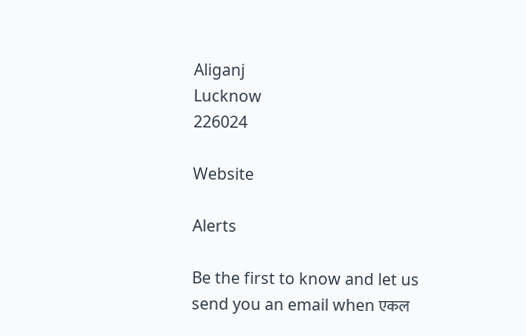Aliganj
Lucknow
226024

Website

Alerts

Be the first to know and let us send you an email when एकल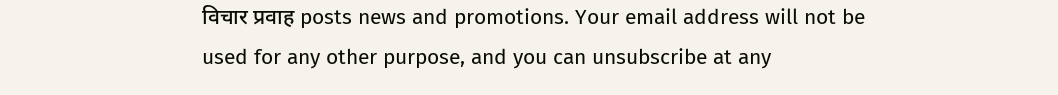विचार प्रवाह posts news and promotions. Your email address will not be used for any other purpose, and you can unsubscribe at any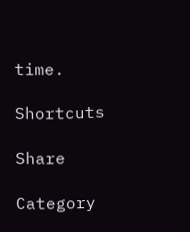time.

Shortcuts

Share

Category